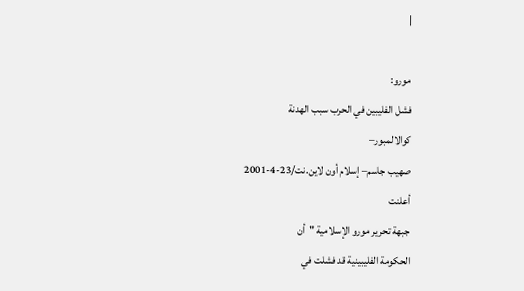|

مورو:
فشل الفليبين في الحرب سبب الهدنة
كوالالمبور–
صهيب جاسم– إسلام أون لاين.نت/23-4-2001
أعلنت
جبهة تحرير مورو الإسلامية "أن
الحكومة الفليبينية قد فشلت في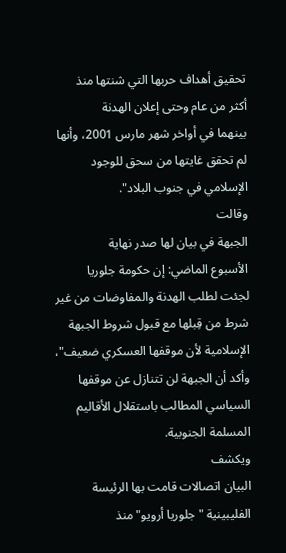تحقيق أهداف حربها التي شنتها منذ
أكثر من عام وحتى إعلان الهدنة
بينهما في أواخر شهر مارس 2001، وأنها
لم تحقق غايتها من سحق للوجود
الإسلامي في جنوب البلاد".
وقالت
الجبهة في بيان لها صدر نهاية
الأسبوع الماضي: إن حكومة جلوريا
لجئت لطلب الهدنة والمفاوضات من غير
شرط من قِبلها مع قبول شروط الجبهة
الإسلامية لأن موقفها العسكري ضعيف"،
وأكد أن الجبهة لن تتنازل عن موقفها
السياسي المطالب باستقلال الأقاليم
المسلمة الجنوبية.
ويكشف
البيان اتصالات قامت بها الرئيسة
الفليبينية "جلوريا أرويو" منذ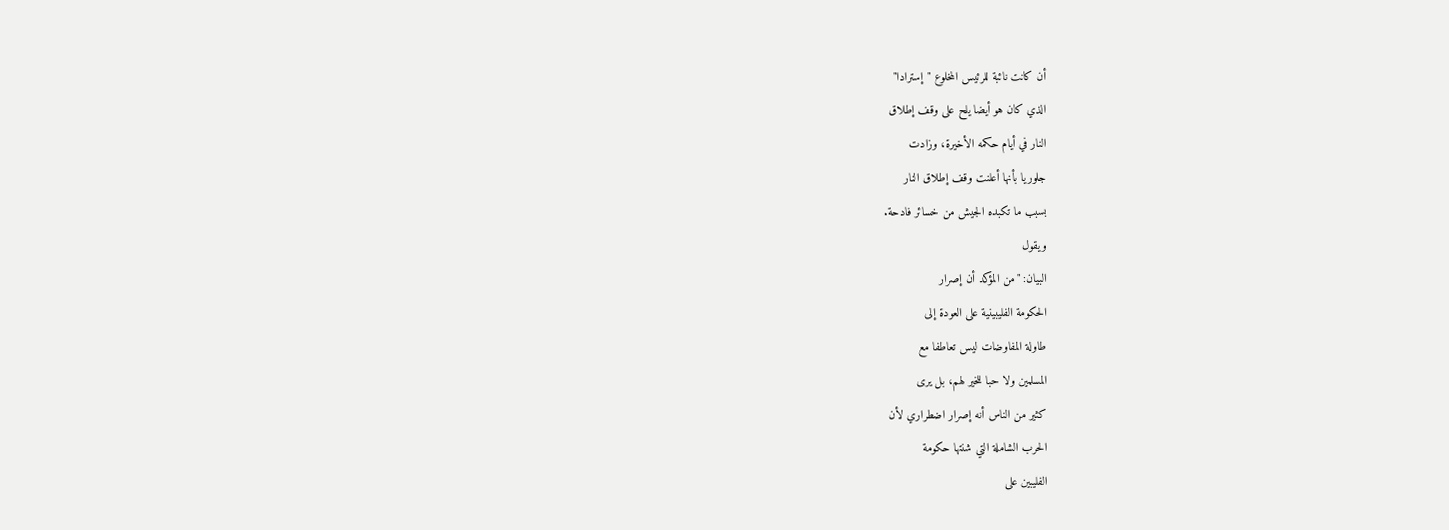أن كانت نائبة للرئيس المخلوع "إسترادا"
الذي كان هو أيضا يلح على وقف إطلاق
النار في أيام حكمه الأخيرة، وزادت
جلوريا بأنها أعلنت وقف إطلاق النار
بسبب ما تكبده الجيش من خسائر فادحة.
ويقول
البيان: "من المؤكد أن إصرار
الحكومة الفليبينية على العودة إلى
طاولة المفاوضات ليس تعاطفا مع
المسلمين ولا حبا للخير لهم، بل يرى
كثير من الناس أنه إصرار اضطراري لأن
الحرب الشاملة التي شنتها حكومة
الفليبين على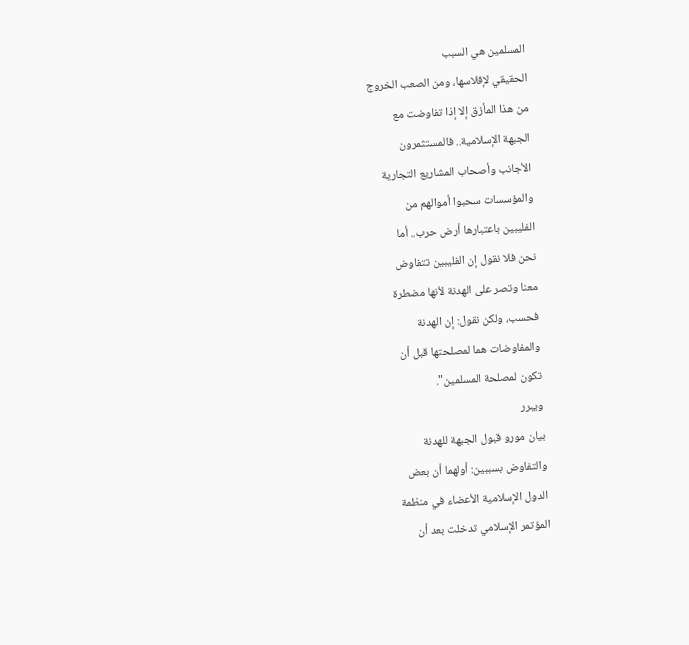المسلمين هي السبب
الحقيقي لإفلاسها، ومن الصعب الخروج
من هذا المأزق إلا إذا تفاوضت مع
الجبهة الإسلامية.. فالمستثمرون
الأجانب وأصحاب المشاريع التجارية
والمؤسسات سحبوا أموالهم من
الفليبين باعتبارها أرض حرب.. أما
نحن فلا نقول إن الفليبين تتفاوض
معنا وتصر على الهدنة لأنها مضطرة
فحسب، ولكن نقول: إن الهدنة
والمفاوضات هما لمصلحتها قبل أن
تكون لمصلحة المسلمين".
ويبرر
بيان مورو قبول الجبهة للهدنة
والتفاوض بسببين: أولهما أن بعض
الدول الإسلامية الأعضاء في منظمة
المؤتمر الإسلامي تدخلت بعد أن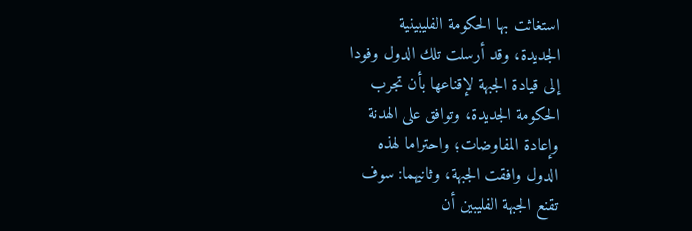استغاثت بها الحكومة الفليبينية
الجديدة، وقد أرسلت تلك الدول وفودا
إلى قيادة الجبهة لإقناعها بأن تجرب
الحكومة الجديدة، وتوافق على الهدنة
وإعادة المفاوضات؛ واحتراما لهذه
الدول وافقت الجبهة، وثانيهما: سوف
تقنع الجبهة الفليبين أن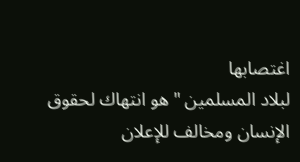اغتصابها
لبلاد المسلمين "هو انتهاك لحقوق
الإنسان ومخالف للإعلان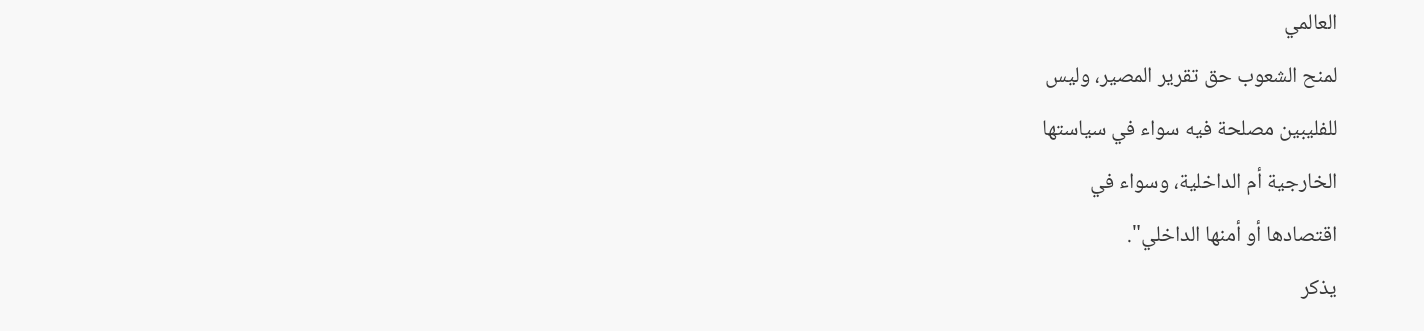العالمي
لمنح الشعوب حق تقرير المصير، وليس
للفليبين مصلحة فيه سواء في سياستها
الخارجية أم الداخلية، وسواء في
اقتصادها أو أمنها الداخلي".
يذكر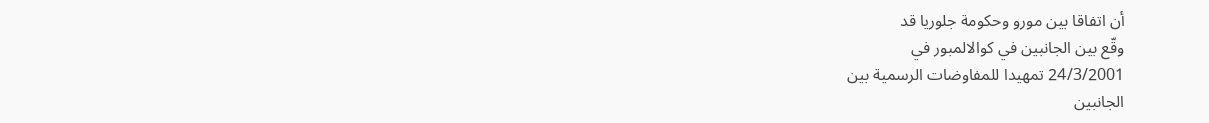أن اتفاقا بين مورو وحكومة جلوريا قد
وقّع بين الجانبين في كوالالمبور في
24/3/2001 تمهيدا للمفاوضات الرسمية بين
الجانبين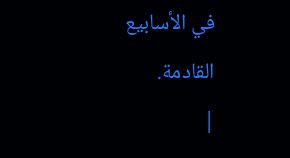في الأسابيع القادمة.
|